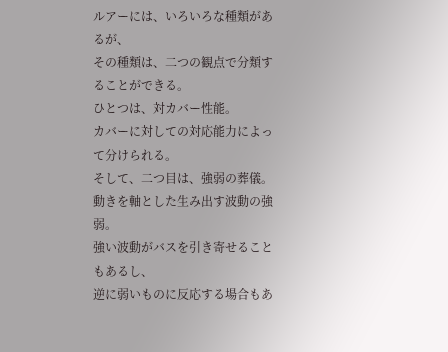ルアーには、いろいろな種類があるが、
その種類は、二つの観点で分類することができる。
ひとつは、対カバー性能。
カバーに対しての対応能力によって分けられる。
そして、二つ目は、強弱の葬儀。
動きを軸とした生み出す波動の強弱。
強い波動がバスを引き寄せることもあるし、
逆に弱いものに反応する場合もあ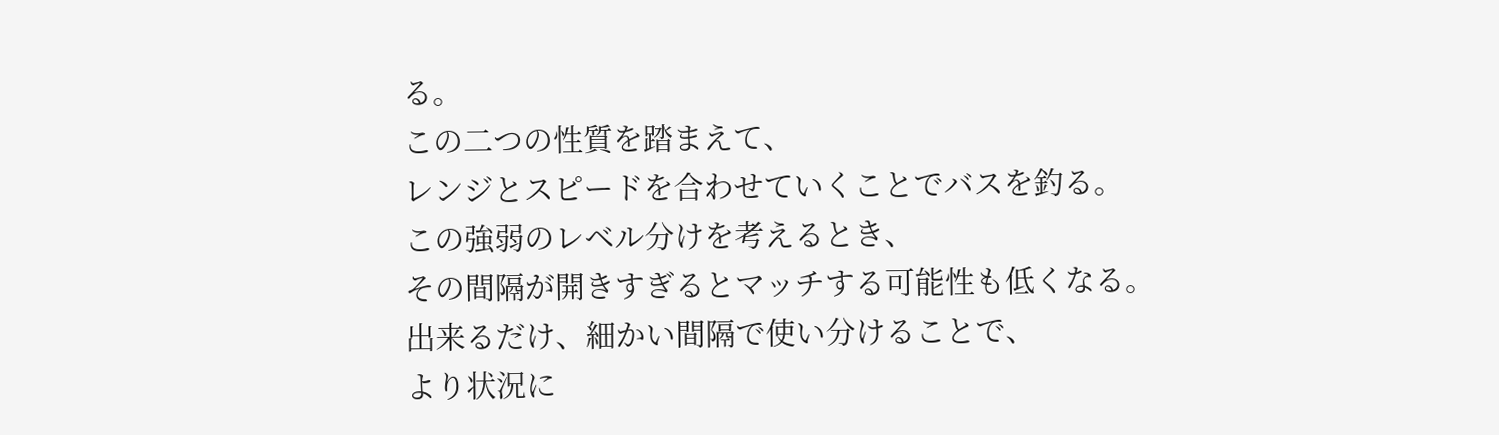る。
この二つの性質を踏まえて、
レンジとスピードを合わせていくことでバスを釣る。
この強弱のレベル分けを考えるとき、
その間隔が開きすぎるとマッチする可能性も低くなる。
出来るだけ、細かい間隔で使い分けることで、
より状況に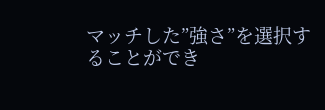マッチした”強さ”を選択することができ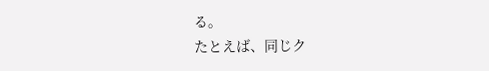る。
たとえば、同じク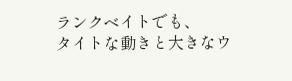ランクベイトでも、
タイトな動きと大きなウ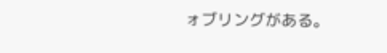ォブリングがある。